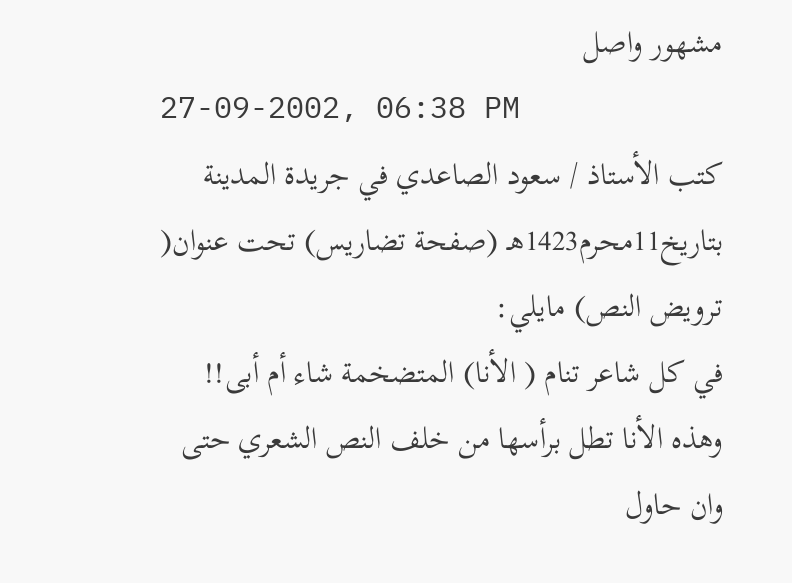مشهور واصل
27-09-2002, 06:38 PM
كتب الأستاذ / سعود الصاعدي في جريدة المدينة بتاريخ11محرم1423هـ (صفحة تضاريس) تحت عنوان( ترويض النص) مايلي:
في كل شاعر تنام ( الأنا) المتضخمة شاء أم أبى!! وهذه الأنا تطل برأسها من خلف النص الشعري حتى وان حاول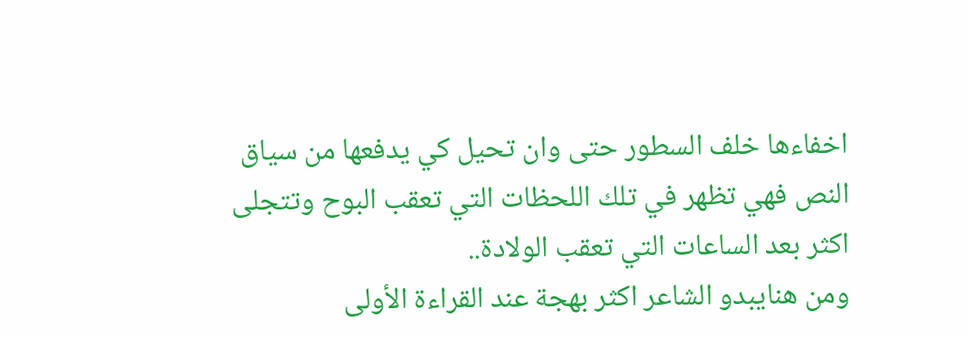اخفاءها خلف السطور حتى وان تحيل كي يدفعها من سياق النص فهي تظهر في تلك اللحظات التي تعقب البوح وتتجلى اكثر بعد الساعات التي تعقب الولادة..
ومن هنايبدو الشاعر اكثر بهجة عند القراءة الأولى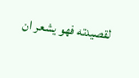لقصيدته فهو يشعر ان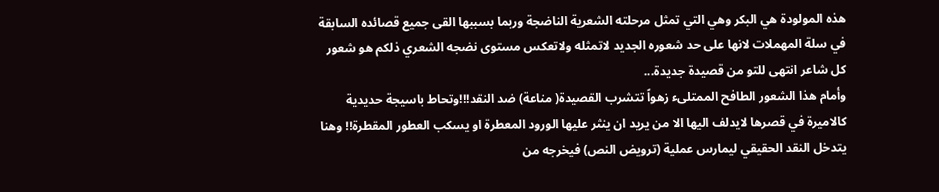هذه المولودة هي البكر وهي التي تمثل مرحلته الشعرية الناضجة وربما بسببها القى جميع قصائده السابقة في سلة المهملات لانها على حد شعوره الجديد لاتمثله ولاتعكس مستوى نضجه الشعري ذلكم هو شعور كل شاعر انتهى للتو من قصيدة جديدة...
وأمام هذا الشعور الطافح الممتلىء زهواً تتشرب القصيدة( مناعة) ضد النقد!!!وتحاط باسيجة حديدية كالاميرة في قصرها لايدلف اليها الا من يريد ان ينثر عليها الورود المعطرة او يسكب العطور المقطرة!! وهنا يتدخل النقد الحقيقي ليمارس عملية (ترويض النص) فيخرجه من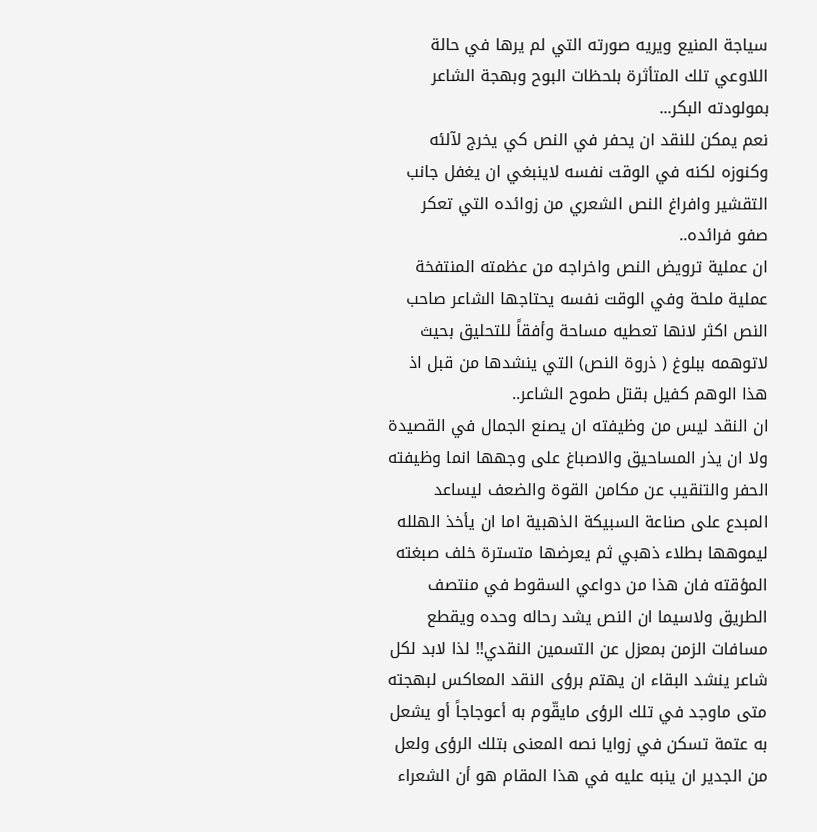سياجة المنيع ويريه صورته التي لم يرها في حالة اللاوعي تلك المتأثرة بلحظات البوح وبهجة الشاعر بمولودته البكر...
نعم يمكن للنقد ان يحفر في النص كي يخرج لآلئه وكنوزه لكنه في الوقت نفسه لاينبغي ان يغفل جانب التقشير وافراغ النص الشعري من زوائده التي تعكر صفو فرائده..
ان عملية ترويض النص واخراجه من عظمته المنتفخة عملية ملحة وفي الوقت نفسه يحتاجها الشاعر صاحب النص اكثر لانها تعطيه مساحة وأفقاً للتحليق بحيث لاتوهمه ببلوغ ( ذروة النص) التي ينشدها من قبل اذ هذا الوهم كفيل بقتل طموح الشاعر..
ان النقد ليس من وظيفته ان يصنع الجمال في القصيدة ولا ان يذر المساحيق والاصباغ على وجهها انما وظيفته الحفر والتنقيب عن مكامن القوة والضعف ليساعد المبدع على صناعة السبيكة الذهبية اما ان يأخذ الهلله ليموهها بطلاء ذهبي ثم يعرضها متسترة خلف صبغته المؤقته فان هذا من دواعي السقوط في منتصف الطريق ولاسيما ان النص يشد رحاله وحده ويقطع مسافات الزمن بمعزل عن التسمين النقدي!! لذا لابد لكل شاعر ينشد البقاء ان يهتم برؤى النقد المعاكس لبهجته متى ماوجد في تلك الرؤى مايقّوم به أعوجاجاً أو يشعل به عتمة تسكن في زوايا نصه المعنى بتلك الرؤى ولعل من الجدير ان ينبه عليه في هذا المقام هو أن الشعراء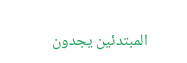المبتدئين يجدون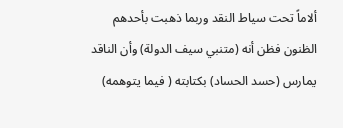ألاماً تحت سياط النقد وربما ذهبت بأحدهم الظنون فظن أنه (متنبي سيف الدولة) وأن الناقد يمارس (حسد الحساد) بكتابته ( فيما يتوهمه)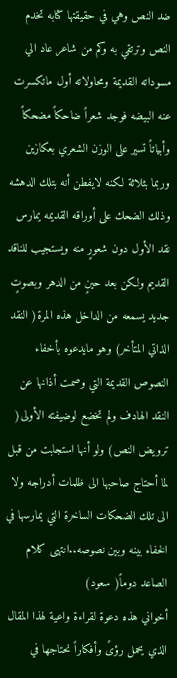ضد النص وهي في حقيقتها كتابه تخدم النص وترتقي به وكم من شاعر عاد الي مسوداته القديمة ومحاولاته أول ماتكسرت عنه البيضه فوجد شعراً ضاحكاً مضحكاً وأبياتاً تسير على الوزن الشعري بعكازين وربما بثلاثة لكنه لايفطن أنه بتلك الدهشه وذلك الضحك على أوراقه القديمه يمارس نقد الأول دون شعورٍ منه ويستجيب للناقد القديم ولكن بعد حينٍ من الدهر وبصوتٍ جديد يسمعه من الداخل هذه المرة( النقد الذاتي المتأخر) وهو مايدعوه بأخفاء النصوص القديمة التي وصمت أذانها عن النقد الهادف ولم تخضع لوضيفته الأولى( ترويض النص) ولو أنها استجابت من قبل لما أحتاج صاحبها الى ظلمات أدراجه ولا الى تلك الضحكات الساخرة التي يمارسها في الخفاء بينه وبين نصوصه..انتهى كلام الصاعد دوماً( سعود)
أخواني هذه دعوة لقراءة واعية لهذا المقال الذي يحمل رؤىً وأفكاراً نحتاجها في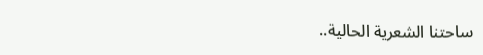ساحتنا الشعرية الحالية..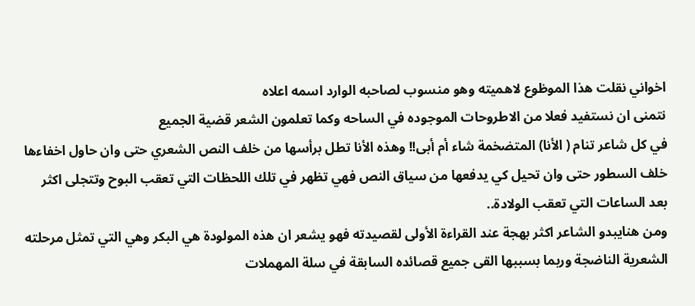اخواني نقلت هذا الموظوع لاهميته وهو منسوب لصاحبه الوارد اسمه اعلاه
نتمنى ان نستفيد فعلا من الاطروحات الموجوده في الساحه وكما تعلمون الشعر قضية الجميع
في كل شاعر تنام ( الأنا) المتضخمة شاء أم أبى!! وهذه الأنا تطل برأسها من خلف النص الشعري حتى وان حاول اخفاءها خلف السطور حتى وان تحيل كي يدفعها من سياق النص فهي تظهر في تلك اللحظات التي تعقب البوح وتتجلى اكثر بعد الساعات التي تعقب الولادة..
ومن هنايبدو الشاعر اكثر بهجة عند القراءة الأولى لقصيدته فهو يشعر ان هذه المولودة هي البكر وهي التي تمثل مرحلته الشعرية الناضجة وربما بسببها القى جميع قصائده السابقة في سلة المهملات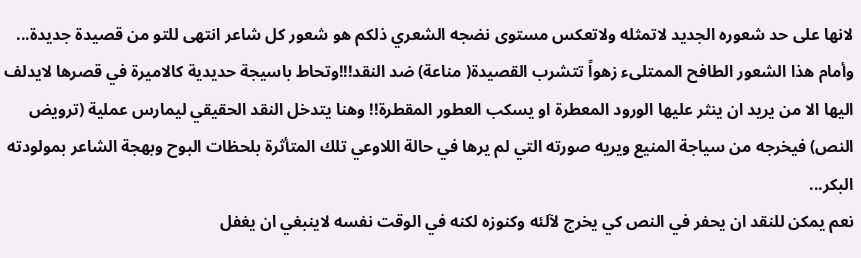لانها على حد شعوره الجديد لاتمثله ولاتعكس مستوى نضجه الشعري ذلكم هو شعور كل شاعر انتهى للتو من قصيدة جديدة...
وأمام هذا الشعور الطافح الممتلىء زهواً تتشرب القصيدة( مناعة) ضد النقد!!!وتحاط باسيجة حديدية كالاميرة في قصرها لايدلف اليها الا من يريد ان ينثر عليها الورود المعطرة او يسكب العطور المقطرة!! وهنا يتدخل النقد الحقيقي ليمارس عملية (ترويض النص) فيخرجه من سياجة المنيع ويريه صورته التي لم يرها في حالة اللاوعي تلك المتأثرة بلحظات البوح وبهجة الشاعر بمولودته البكر...
نعم يمكن للنقد ان يحفر في النص كي يخرج لآلئه وكنوزه لكنه في الوقت نفسه لاينبغي ان يغفل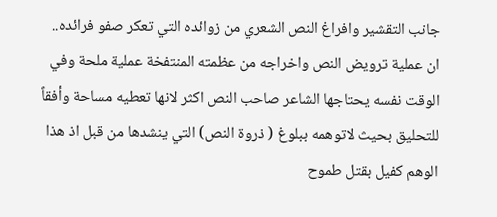جانب التقشير وافراغ النص الشعري من زوائده التي تعكر صفو فرائده..
ان عملية ترويض النص واخراجه من عظمته المنتفخة عملية ملحة وفي الوقت نفسه يحتاجها الشاعر صاحب النص اكثر لانها تعطيه مساحة وأفقاً للتحليق بحيث لاتوهمه ببلوغ ( ذروة النص) التي ينشدها من قبل اذ هذا الوهم كفيل بقتل طموح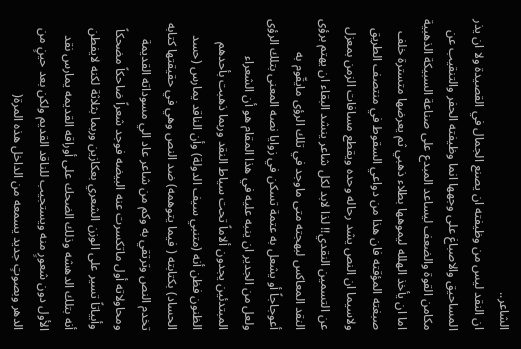الشاعر..
ان النقد ليس من وظيفته ان يصنع الجمال في القصيدة ولا ان يذر المساحيق والاصباغ على وجهها انما وظيفته الحفر والتنقيب عن مكامن القوة والضعف ليساعد المبدع على صناعة السبيكة الذهبية اما ان يأخذ الهلله ليموهها بطلاء ذهبي ثم يعرضها متسترة خلف صبغته المؤقته فان هذا من دواعي السقوط في منتصف الطريق ولاسيما ان النص يشد رحاله وحده ويقطع مسافات الزمن بمعزل عن التسمين النقدي!! لذا لابد لكل شاعر ينشد البقاء ان يهتم برؤى النقد المعاكس لبهجته متى ماوجد في تلك الرؤى مايقّوم به أعوجاجاً أو يشعل به عتمة تسكن في زوايا نصه المعنى بتلك الرؤى ولعل من الجدير ان ينبه عليه في هذا المقام هو أن الشعراء المبتدئين يجدون ألاماً تحت سياط النقد وربما ذهبت بأحدهم الظنون فظن أنه (متنبي سيف الدولة) وأن الناقد يمارس (حسد الحساد) بكتابته ( فيما يتوهمه) ضد النص وهي في حقيقتها كتابه تخدم النص وترتقي به وكم من شاعر عاد الي مسوداته القديمة ومحاولاته أول ماتكسرت عنه البيضه فوجد شعراً ضاحكاً مضحكاً وأبياتاً تسير على الوزن الشعري بعكازين وربما بثلاثة لكنه لايفطن أنه بتلك الدهشه وذلك الضحك على أوراقه القديمه يمارس نقد الأول دون شعورٍ منه ويستجيب للناقد القديم ولكن بعد حينٍ من الدهر وبصوتٍ جديد يسمعه من الداخل هذه المرة(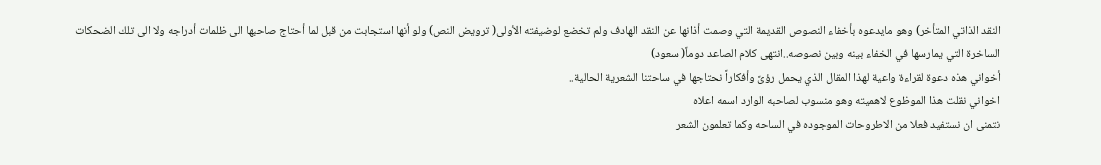النقد الذاتي المتأخر) وهو مايدعوه بأخفاء النصوص القديمة التي وصمت أذانها عن النقد الهادف ولم تخضع لوضيفته الأولى( ترويض النص) ولو أنها استجابت من قبل لما أحتاج صاحبها الى ظلمات أدراجه ولا الى تلك الضحكات الساخرة التي يمارسها في الخفاء بينه وبين نصوصه..انتهى كلام الصاعد دوماً( سعود)
أخواني هذه دعوة لقراءة واعية لهذا المقال الذي يحمل رؤىً وأفكاراً نحتاجها في ساحتنا الشعرية الحالية..
اخواني نقلت هذا الموظوع لاهميته وهو منسوب لصاحبه الوارد اسمه اعلاه
نتمنى ان نستفيد فعلا من الاطروحات الموجوده في الساحه وكما تعلمون الشعر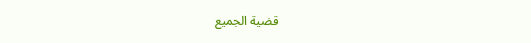قضية الجميع